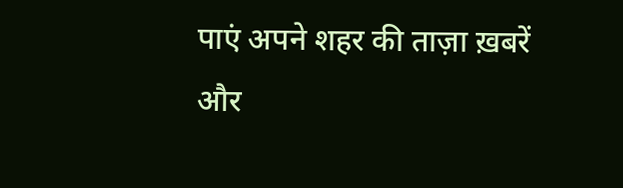पाएं अपने शहर की ताज़ा ख़बरें और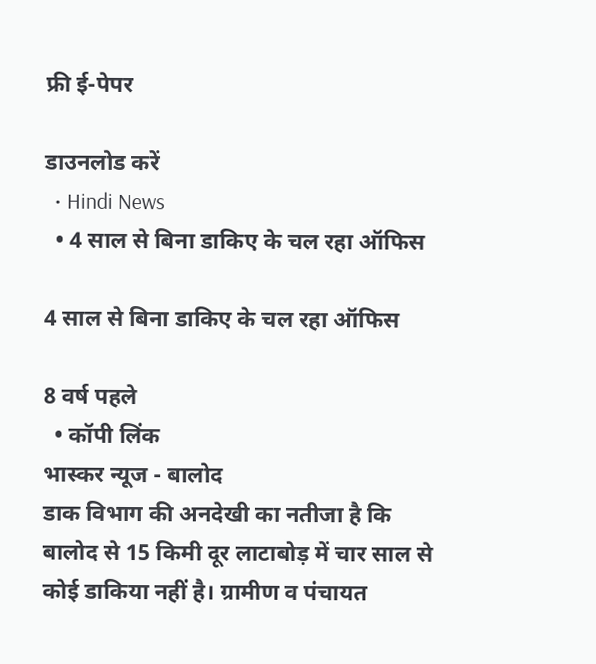फ्री ई-पेपर

डाउनलोड करें
  • Hindi News
  • 4 साल से बिना डाकिए के चल रहा ऑफिस

4 साल से बिना डाकिए के चल रहा ऑफिस

8 वर्ष पहले
  • कॉपी लिंक
भास्कर न्यूज - बालोद
डाक विभाग की अनदेखी का नतीजा है कि बालोद से 15 किमी दूर लाटाबोड़ में चार साल से कोई डाकिया नहीं है। ग्रामीण व पंचायत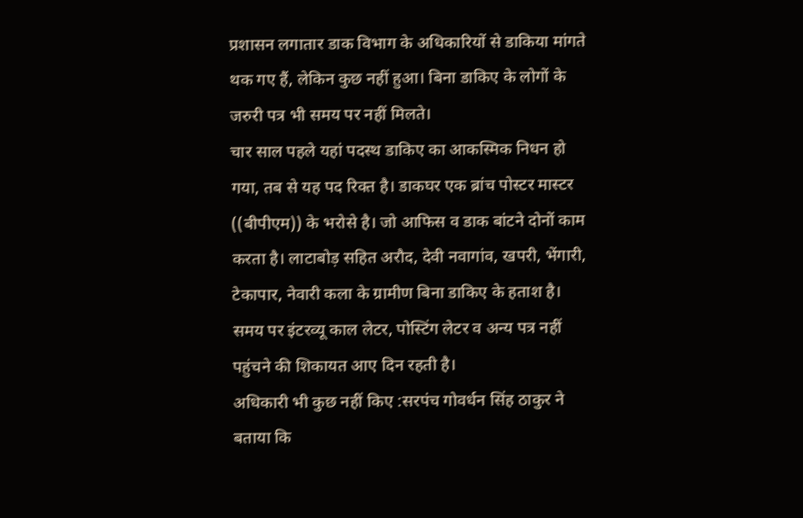प्रशासन लगातार डाक विभाग के अधिकारियों से डाकिया मांगते थक गए हैं, लेकिन कुछ नहीं हुआ। बिना डाकिए के लोगों के जरुरी पत्र भी समय पर नहीं मिलते।
चार साल पहले यहां पदस्थ डाकिए का आकस्मिक निधन हो गया, तब से यह पद रिक्त है। डाकघर एक ब्रांच पोस्टर मास्टर ((बीपीएम)) के भरोसे है। जो आफिस व डाक बांटने दोनों काम करता है। लाटाबोड़ सहित अरौद, देवी नवागांव, खपरी, भेंगारी, टेकापार, नेवारी कला के ग्रामीण बिना डाकिए के हताश है। समय पर इंटरव्यू काल लेटर, पोस्टिंग लेटर व अन्य पत्र नहीं पहुंचने की शिकायत आए दिन रहती है।
अधिकारी भी कुछ नहीं किए :सरपंच गोवर्धन सिंह ठाकुर ने बताया कि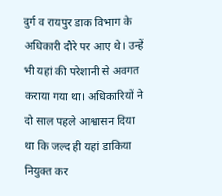दुर्ग व रायपुर डाक विभाग के अधिकारी दौरे पर आए थे। उन्हें भी यहां की परेशानी से अवगत कराया गया था। अधिकारियों ने दो साल पहले आश्वासन दिया था कि जल्द ही यहां डाकिया नियुक्त कर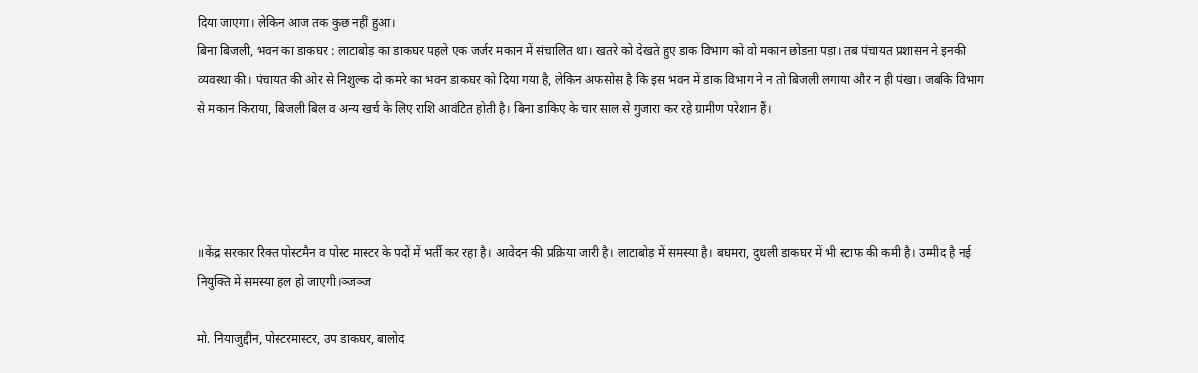दिया जाएगा। लेकिन आज तक कुछ नहीं हुआ।
बिना बिजली, भवन का डाकघर : लाटाबोड़ का डाकघर पहले एक जर्जर मकान में संचालित था। खतरे को देखते हुए डाक विभाग को वो मकान छोडऩा पड़ा। तब पंचायत प्रशासन ने इनकी व्यवस्था की। पंचायत की ओर से निशुल्क दो कमरे का भवन डाकघर को दिया गया है, लेकिन अफसोस है कि इस भवन में डाक विभाग ने न तो बिजली लगाया और न ही पंखा। जबकि विभाग से मकान किराया, बिजली बिल व अन्य खर्च के लिए राशि आवंटित होती है। बिना डाकिए के चार साल से गुजारा कर रहे ग्रामीण परेशान हैं।




॥केंद्र सरकार रिक्त पोस्टमैन व पोस्ट मास्टर के पदों में भर्ती कर रहा है। आवेदन की प्रक्रिया जारी है। लाटाबोड़ में समस्या है। बघमरा, दुधली डाकघर में भी स्टाफ की कमी है। उम्मीद है नई नियुक्ति में समस्या हल हो जाएगी।ञ्जञ्ज

मो. नियाजुद्दीन, पोस्टरमास्टर, उप डाकघर, बालोद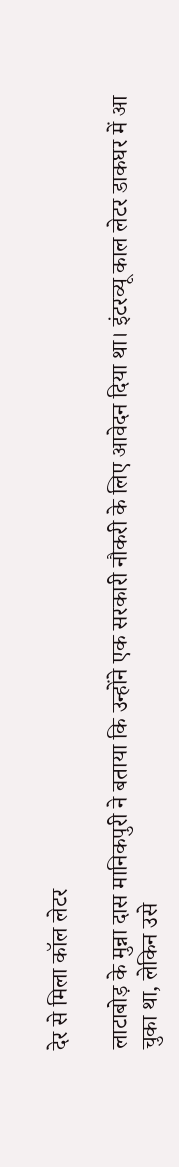देर से मिला कॉल लेटर

लाटाबोड़ के मुन्ना दास मानिकपुरी ने बताया कि उन्होंने एक सरकारी नौकरी के लिए आवेदन दिया था। इंटरव्यू काल लेटर डाकघर में आ चुका था, लेकिन उसे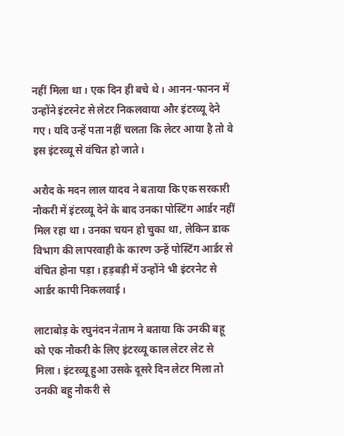नहीं मिला था। एक दिन ही बचे थे। आनन-फानन में उन्होंने इंटरनेट से लेटर निकलवाया और इंटरव्यू देने गए। यदि उन्हें पता नहीं चलता कि लेटर आया है तो वे इस इंटरव्यू से वंचित हो जाते।

अरौद के मदन लाल यादव ने बताया कि एक सरकारी नौकरी में इंटरव्यू देने के बाद उनका पोस्टिंग आर्डर नहीं मिल रहा था। उनका चयन हो चुका था, लेकिन डाक विभाग की लापरवाही के कारण उन्हें पोस्टिंग आर्डर से वंचित होना पड़ा। हड़बड़ी में उन्होंने भी इंटरनेट से आर्डर कापी निकलवाई।

लाटाबोड़ के रघुनंदन नेताम ने बताया कि उनकी बहू को एक नौकरी के लिए इंटरव्यू काल लेटर लेट से मिला। इंटरव्यू हुआ उसके दूसरे दिन लेटर मिला तो उनकी बहु नौकरी से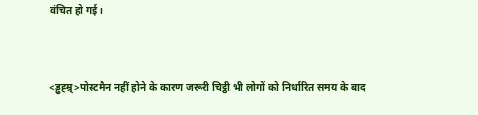वंचित हो गई।


<ड्ढह्म्र्>पोस्टमैन नहीं होने के कारण जरूरी चिट्ठी भी लोगों को निर्धारित समय के बाद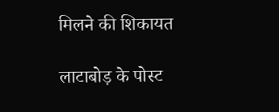मिलने की शिकायत

लाटाबोड़ के पोस्ट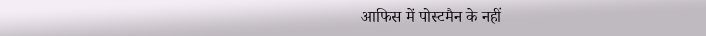आफिस में पोस्टमैन के नहीं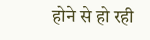होने से हो रही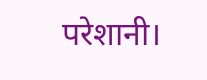परेशानी।